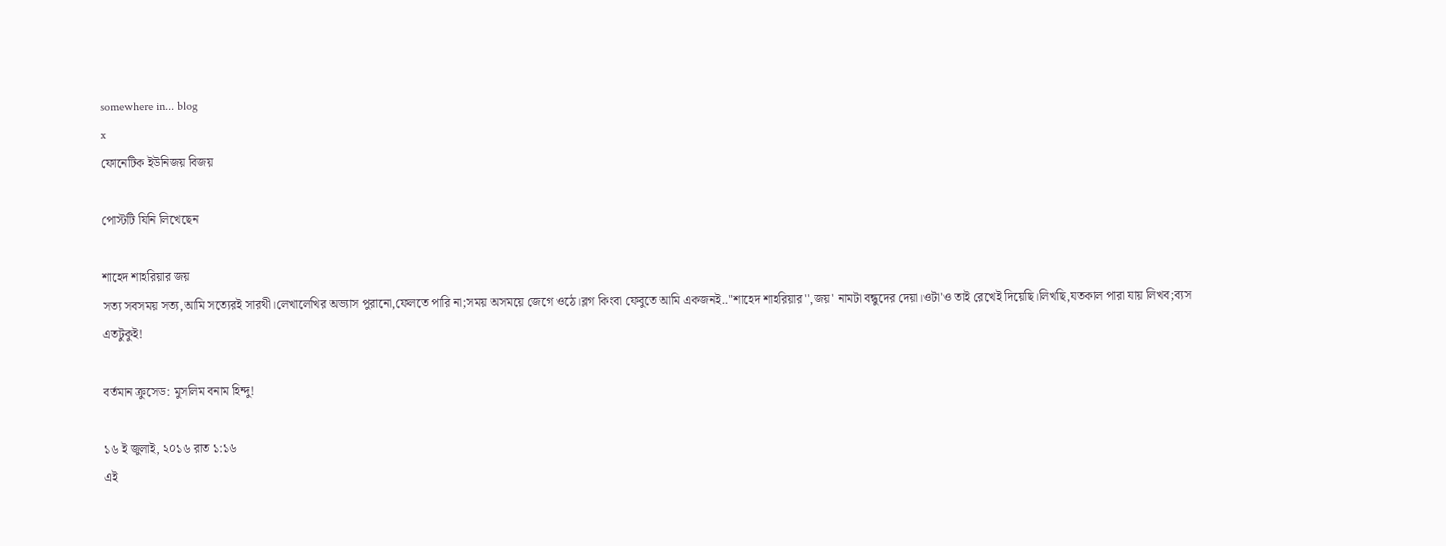somewhere in... blog
x
ফোনেটিক ইউনিজয় বিজয়

পোস্টটি যিনি লিখেছেন

শাহেদ শাহরিয়ার জয়
সত্য সবসময় সত্য,আমি সত্যেরই সারথী।লেখালেখির অভ্যাস পুরানো,ফেলতে পারি না;সময় অসময়ে জেগে ওঠে।ব্লগ কিংবা ফেবুতে আমি একজনই.."শাহেদ শাহরিয়ার'',জয়' নামটা বন্ধুদের দেয়া।ওটা'ও তাই রেখেই দিয়েছি।লিখছি,যতকাল পারা যায় লিখব;ব্যস এতটুকুই!

বর্তমান ক্রুসেড: মুসলিম বনাম হিন্দু!

১৬ ই জুলাই, ২০১৬ রাত ১:১৬
এই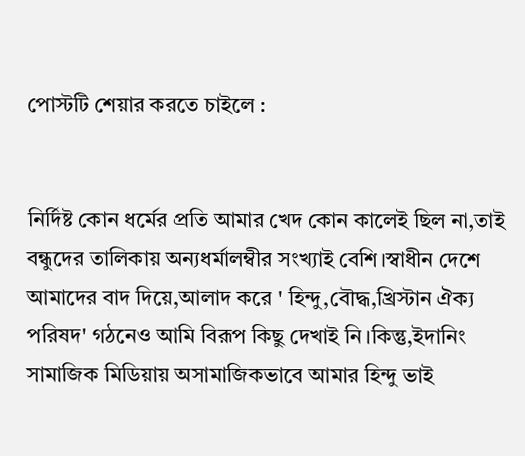পোস্টটি শেয়ার করতে চাইলে :


নির্দিষ্ট কোন ধর্মের প্রতি আমার খেদ কোন কালেই ছিল না,তাই বন্ধুদের তালিকায় অন্যধর্মালম্বীর সংখ্যাই বেশি।স্বাধীন দেশে আমাদের বাদ দিয়ে,আলাদ করে ' হিন্দু,বৌদ্ধ,খ্রিস্টান ঐক্য পরিষদ' গঠনেও আমি বিরূপ কিছু দেখাই নি।কিন্তু,ইদানিং সামাজিক মিডিয়ায় অসামাজিকভাবে আমার হিন্দু ভাই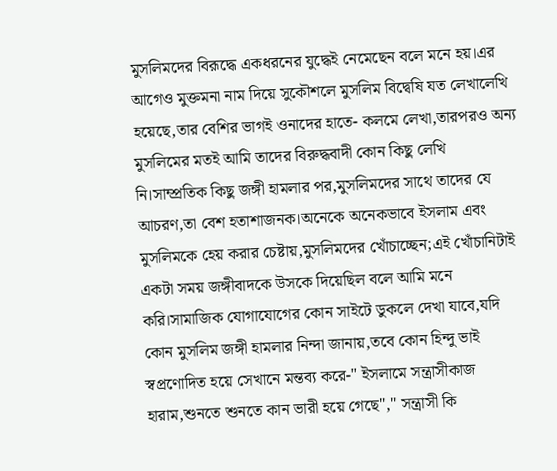মুসলিমদের বিরূদ্ধে একধরনের যুদ্ধেই নেমেছেন বলে মনে হয়।এর আগেও মুক্তমনা নাম দিয়ে সুকৌশলে মুসলিম বিদ্বেষি যত লেখালেখি হয়েছে,তার বেশির ভাগই ওনাদের হাতে- কলমে লেখা,তারপরও অন্য মুসলিমের মতই আমি তাদের বিরুদ্ধবাদী কোন কিছু লেখি নি।সাম্প্রতিক কিছু জঙ্গী হামলার পর,মুসলিমদের সাথে তাদের যে আচরণ,তা বেশ হতাশাজনক।অনেকে অনেকভাবে ইসলাম এবং মুসলিমকে হেয় করার চেষ্টায়,মুসলিমদের খোঁচাচ্ছেন;এই খোঁচানিটাই একটা সময় জঙ্গীবাদকে উসকে দিয়েছিল বলে আমি মনে করি।সামাজিক যোগাযোগের কোন সাইটে ডুকলে দেখা যাবে,যদি কোন মুসলিম জঙ্গী হামলার নিন্দা জানায়,তবে কোন হিন্দু ভাই স্বপ্রণোদিত হয়ে সেখানে মন্তব্য করে-" ইসলামে সন্ত্রাসীকাজ হারাম,শুনতে শুনতে কান ভারী হয়ে গেছে"," সন্ত্রাসী কি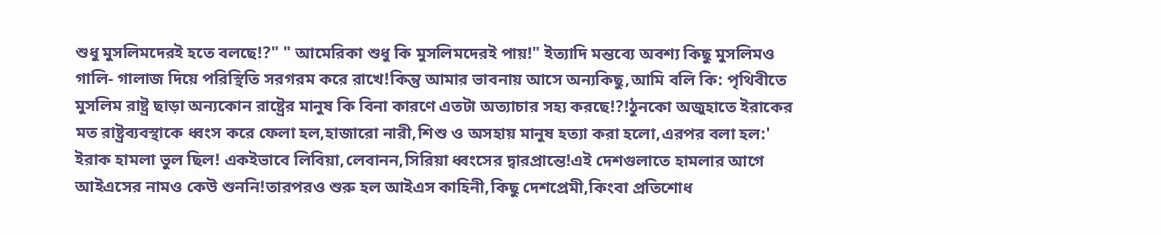শুধু মুসলিমদেরই হতে বলছে!?" " আমেরিকা শুধু কি মুসলিমদেরই পায়!" ইত্যাদি মন্তব্যে অবশ্য কিছু মুসলিমও গালি- গালাজ দিয়ে পরিস্থিতি সরগরম করে রাখে!কিন্তু আমার ভাবনায় আসে অন্যকিছু,আমি বলি কি: পৃথিবীতে মুসলিম রাষ্ট্র ছাড়া অন্যকোন রাষ্ট্রের মানুষ কি বিনা কারণে এতটা অত্যাচার সহ্য করছে!?!ঠুনকো অজুহাতে ইরাকের মত রাষ্ট্রব্যবস্থাকে ধ্বংস করে ফেলা হল,হাজারো নারী,শিশু ও অসহায় মানুষ হত্যা করা হলো,এরপর বলা হল:' ইরাক হামলা ভুল ছিল! একইভাবে লিবিয়া,লেবানন,সিরিয়া ধ্বংসের দ্বারপ্রান্তে!এই দেশগুলাতে হামলার আগে আইএসের নামও কেউ শুননি!তারপরও শুরু হল আইএস কাহিনী,কিছু দেশপ্রেমী,কিংবা প্রতিশোধ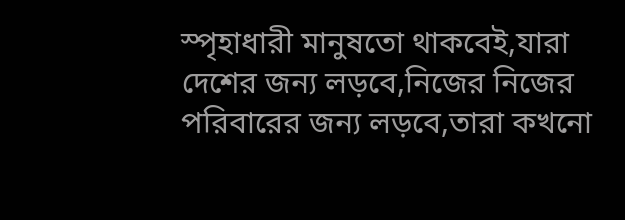স্পৃহাধারী মানুষতো থাকবেই,যারা দেশের জন্য লড়বে,নিজের নিজের পরিবারের জন্য লড়বে,তারা কখনো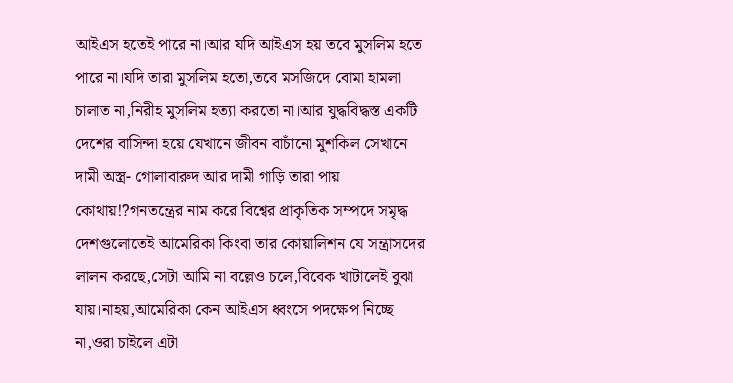আইএস হতেই পারে না।আর যদি আইএস হয় তবে মুসলিম হতে পারে না।যদি তারা মুসলিম হতো,তবে মসজিদে বোমা হামলা চালাত না,নিরীহ মুসলিম হত্যা করতো না।আর যুদ্ধবিদ্ধস্ত একটি দেশের বাসিন্দা হয়ে যেখানে জীবন বাচাঁনো মুশকিল সেখানে দামী অস্ত্র- গোলাবারুদ আর দামী গাড়ি তারা পায় কোথায়!?গনতন্ত্রের নাম করে বিশ্বের প্রাকৃতিক সম্পদে সমৃদ্ধ দেশগুলোতেই আমেরিকা কিংবা তার কোয়ালিশন যে সন্ত্রাসদের লালন করছে,সেটা আমি না বল্লেও চলে,বিবেক খাটালেই বুঝা যায়।নাহয়,আমেরিকা কেন আইএস ধ্বংসে পদক্ষেপ নিচ্ছে না,ওরা চাইলে এটা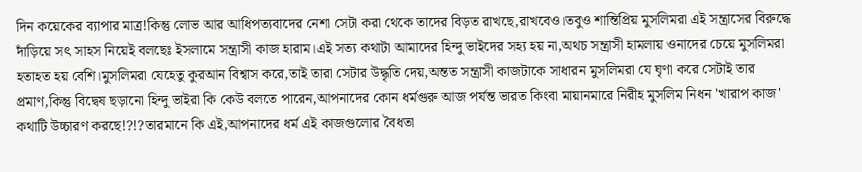দিন কয়েকের ব্যাপার মাত্র!কিন্তু লোভ আর আধিপত্যবাদের নেশা সেটা করা থেকে তাদের বিড়ত রাখছে,রাখবেও।তবুও শান্তিপ্রিয় মুসলিমরা এই সন্ত্রাসের বিরুদ্ধে দাঁড়িয়ে সৎ সাহস নিয়েই বলছেঃ ইসলামে সন্ত্রাসী কাজ হারাম।এই সত্য কথাটা আমাদের হিন্দু ভাইদের সহ্য হয় না,অথচ সন্ত্রাসী হামলায় ওনাদের চেয়ে মুসলিমরা হতাহত হয় বেশি।মুসলিমরা যেহেতু কুরআন বিশ্বাস করে,তাই তারা সেটার উদ্ধৃতি দেয়,অন্তত সন্ত্রাসী কাজটাকে সাধারন মুসলিমরা যে ঘৃণা করে সেটাই তার প্রমাণ,কিন্তু বিদ্বেষ ছড়ানো হিন্দু ভাইরা কি কেউ বলতে পারেন,আপনাদের কোন ধর্মগুরু আজ পর্যন্ত ভারত কিংবা মায়ানমারে নিরীহ মুসলিম নিধন 'খারাপ কাজ' কথাটি উচ্চারণ করছে!?!?তারমানে কি এই,আপনাদের ধর্ম এই কাজগুলোর বৈধতা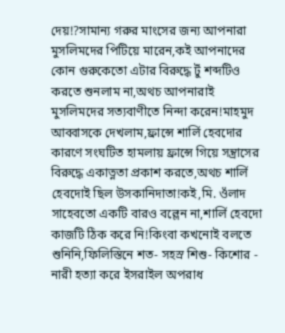দেয়!?সামান্য গরুর মাংসের জন্য আপনারা মুসলিমদের পিটিয়ে মারেন,কই আপনাদের কোন গুরুকেতো এটার বিরুদ্ধে টুঁ শব্দটিও করতে শুনলাম না,অথচ আপনারাই মুসলিমদের সত্যবাণীতে নিন্দা করেন!মাহমুদ আব্বাসকে দেখলাম,ফ্রান্সে শার্লি হেবদোর কারণে সংঘটিত হামলায় ফ্রান্সে গিয়ে সন্ত্রাসের বিরুদ্ধে একাত্নতা প্রকাশ করতে,অথচ শার্লি হেবদোই ছিল উসকানিদাতা!কই,মি. ওঁলাদ সাহেবতো একটি বারও বল্লেন না,শার্লি হেবদো কাজটি ঠিক করে নি!কিংবা কখনোই বলতে শুনিনি,ফিলিস্তিনে শত- সহস্র শিশু- কিশোর - নারী হত্যা করে ইসরাইল অপরাধ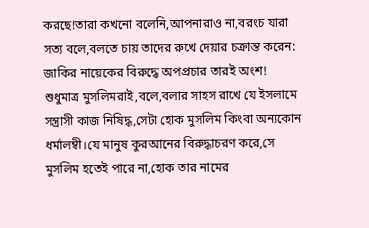করছে!তারা কখনো বলেনি,আপনারাও না,বরংচ যারা সত্য বলে,বলতে চায় তাদের রুখে দেয়ার চক্রান্ত করেন: জাকির নায়েকের বিরুদ্ধে অপপ্রচার তারই অংশ!
শুধুমাত্র মুসলিমরাই,বলে,বলার সাহস রাখে যে ইসলামে সন্ত্রাসী কাজ নিষিদ্ধ,সেটা হোক মুসলিম কিংবা অন্যকোন ধর্মালম্বী।যে মানুষ কুরআনের বিরুদ্ধাচরণ করে,সে মুসলিম হতেই পারে না,হোক তার নামের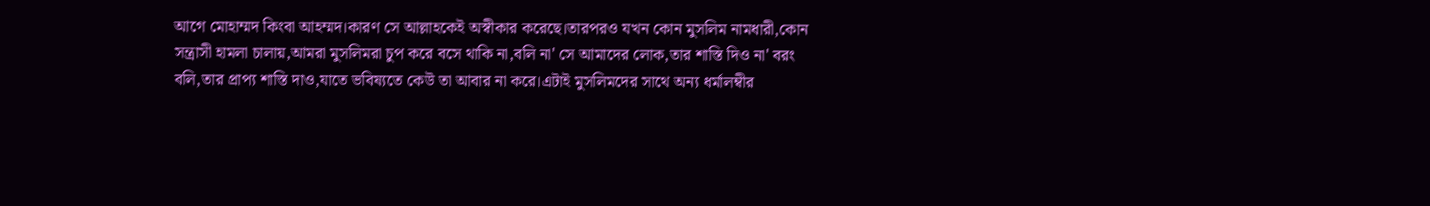আগে মোহাম্মদ কিংবা আহম্মদ।কারণ সে আল্লাহকেই অস্বীকার করেছে।তারপরও যখন কোন মুসলিম নামধারী,কোন সন্ত্রাসী হামলা চালায়,আমরা মুসলিমরা চুপ করে বসে থাকি না,বলি না' সে আমাদের লোক,তার শাস্তি দিও না' বরং বলি,তার প্রাপ্য শাস্তি দাও,যাতে ভবিষ্যতে কেউ তা আবার না করে।এটাই মুসলিমদের সাথে অন্য ধর্মালম্বীর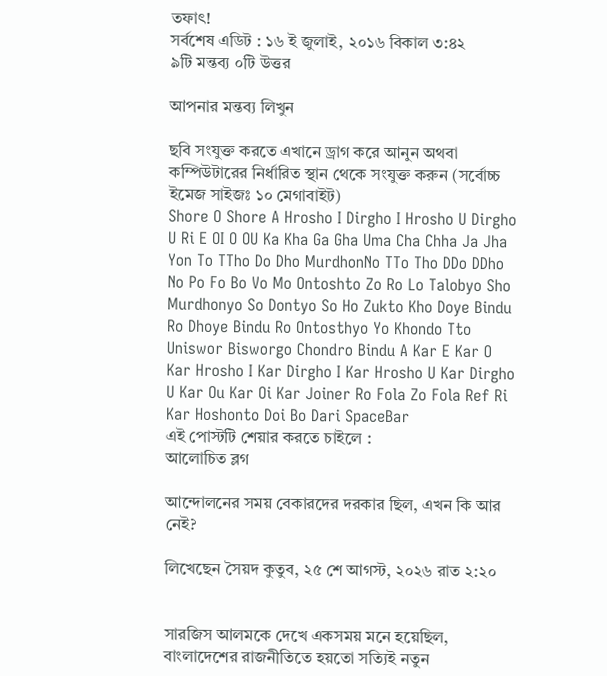তফাৎ!
সর্বশেষ এডিট : ১৬ ই জুলাই, ২০১৬ বিকাল ৩:৪২
৯টি মন্তব্য ০টি উত্তর

আপনার মন্তব্য লিখুন

ছবি সংযুক্ত করতে এখানে ড্রাগ করে আনুন অথবা কম্পিউটারের নির্ধারিত স্থান থেকে সংযুক্ত করুন (সর্বোচ্চ ইমেজ সাইজঃ ১০ মেগাবাইট)
Shore O Shore A Hrosho I Dirgho I Hrosho U Dirgho U Ri E OI O OU Ka Kha Ga Gha Uma Cha Chha Ja Jha Yon To TTho Do Dho MurdhonNo TTo Tho DDo DDho No Po Fo Bo Vo Mo Ontoshto Zo Ro Lo Talobyo Sho Murdhonyo So Dontyo So Ho Zukto Kho Doye Bindu Ro Dhoye Bindu Ro Ontosthyo Yo Khondo Tto Uniswor Bisworgo Chondro Bindu A Kar E Kar O Kar Hrosho I Kar Dirgho I Kar Hrosho U Kar Dirgho U Kar Ou Kar Oi Kar Joiner Ro Fola Zo Fola Ref Ri Kar Hoshonto Doi Bo Dari SpaceBar
এই পোস্টটি শেয়ার করতে চাইলে :
আলোচিত ব্লগ

আন্দোলনের সময় বেকারদের দরকার ছিল, এখন কি আর নেই?

লিখেছেন সৈয়দ কুতুব, ২৫ শে আগস্ট, ২০২৬ রাত ২:২০


সারজিস আলমকে দেখে একসময় মনে হয়েছিল, বাংলাদেশের রাজনীতিতে হয়তো সত্যিই নতুন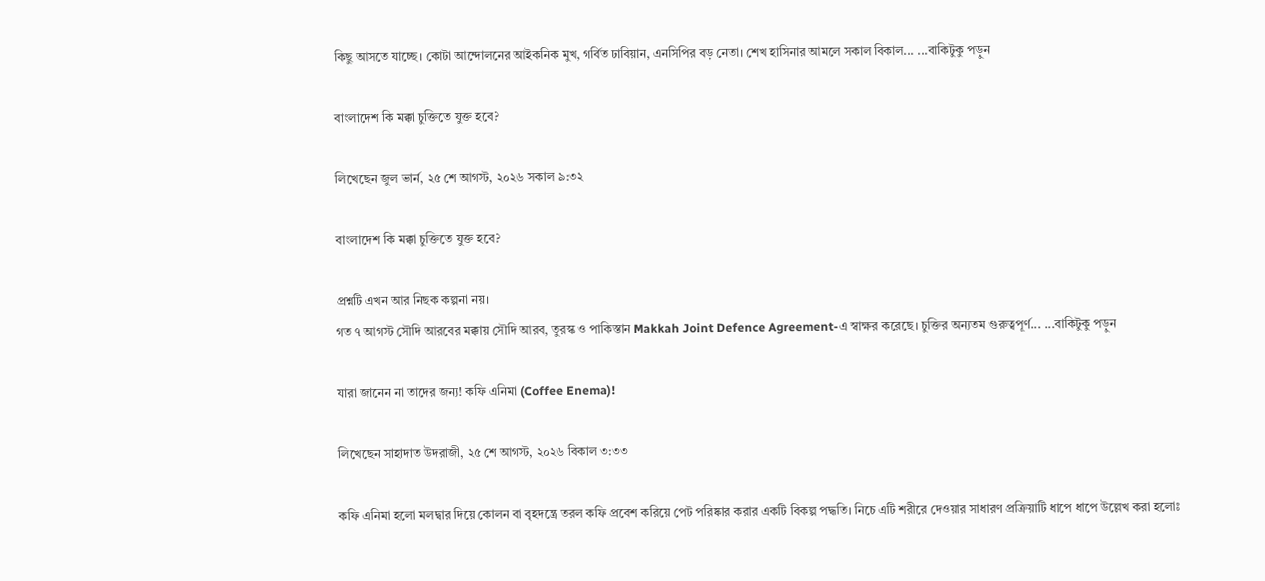কিছু আসতে যাচ্ছে। কোটা আন্দোলনের আইকনিক মুখ, গর্বিত ঢাবিয়ান, এনসিপির বড় নেতা। শেখ হাসিনার আমলে সকাল বিকাল... ...বাকিটুকু পড়ুন

বাংলাদেশ কি মক্কা চুক্তিতে যুক্ত হবে?

লিখেছেন জুল ভার্ন, ২৫ শে আগস্ট, ২০২৬ সকাল ৯:৩২

বাংলাদেশ কি মক্কা চুক্তিতে যুক্ত হবে?

প্রশ্নটি এখন আর নিছক কল্পনা নয়।
গত ৭ আগস্ট সৌদি আরবের মক্কায় সৌদি আরব, তুরস্ক ও পাকিস্তান Makkah Joint Defence Agreement-এ স্বাক্ষর করেছে। চুক্তির অন্যতম গুরুত্বপূর্ণ... ...বাকিটুকু পড়ুন

যারা জানেন না তাদের জন্য! কফি এনিমা (Coffee Enema)!

লিখেছেন সাহাদাত উদরাজী, ২৫ শে আগস্ট, ২০২৬ বিকাল ৩:৩৩

কফি এনিমা হলো মলদ্বার দিয়ে কোলন বা বৃহদন্ত্রে তরল কফি প্রবেশ করিয়ে পেট পরিষ্কার করার একটি বিকল্প পদ্ধতি। নিচে এটি শরীরে দেওয়ার সাধারণ প্রক্রিয়াটি ধাপে ধাপে উল্লেখ করা হলোঃ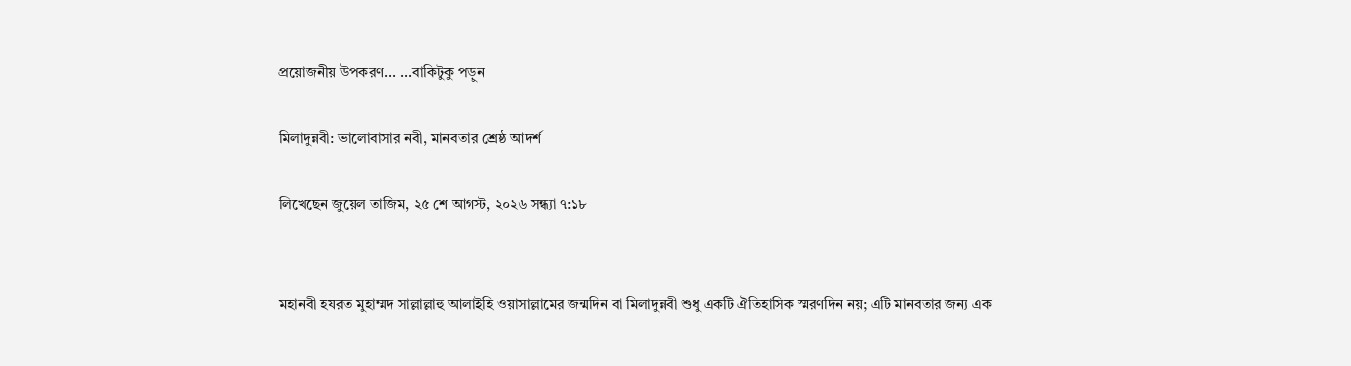প্রয়োজনীয় উপকরণ... ...বাকিটুকু পড়ুন

মিলাদুন্নবী: ভালোবাসার নবী, মানবতার শ্রেষ্ঠ আদর্শ

লিখেছেন জুয়েল তাজিম, ২৫ শে আগস্ট, ২০২৬ সন্ধ্যা ৭:১৮


মহানবী হযরত মুহাম্মদ সাল্লাল্লাহু আলাইহি ওয়াসাল্লামের জন্মদিন বা মিলাদুন্নবী শুধু একটি ঐতিহাসিক স্মরণদিন নয়; এটি মানবতার জন্য এক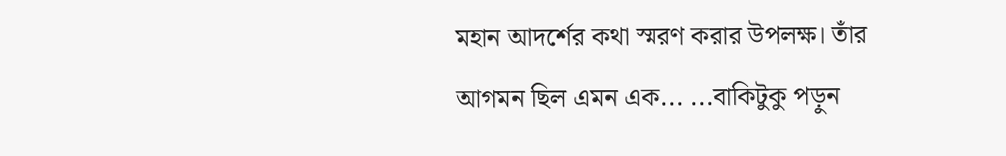মহান আদর্শের কথা স্মরণ করার উপলক্ষ। তাঁর আগমন ছিল এমন এক... ...বাকিটুকু পড়ুন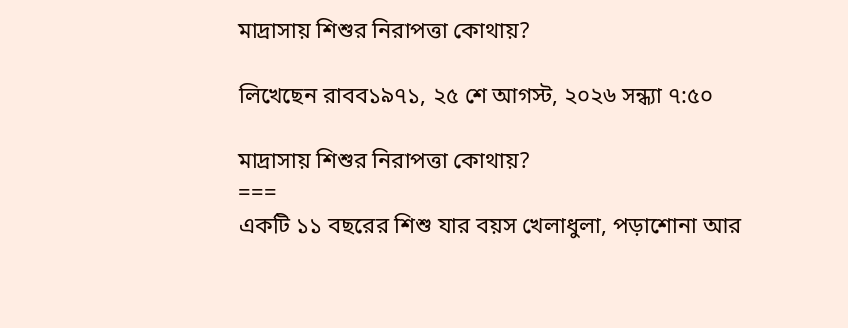মাদ্রাসায় শিশুর নিরাপত্তা কোথায়?

লিখেছেন রাবব১৯৭১, ২৫ শে আগস্ট, ২০২৬ সন্ধ্যা ৭:৫০

মাদ্রাসায় শিশুর নিরাপত্তা কোথায়?
===
একটি ১১ বছরের শিশু যার বয়স খেলাধুলা, পড়াশোনা আর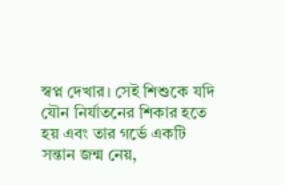স্বপ্ন দেখার। সেই শিশুকে যদি যৌন নির্যাতনের শিকার হতে হয় এবং তার গর্ভে একটি সন্তান জন্ম নেয়,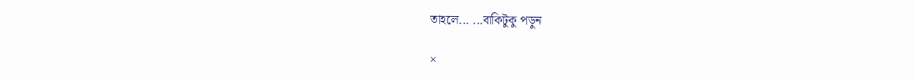তাহলে... ...বাকিটুকু পড়ুন

×